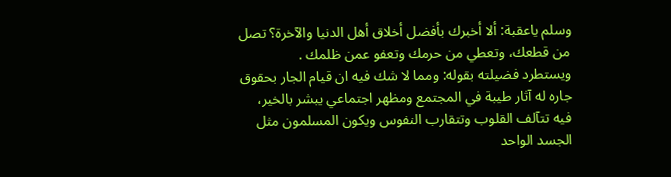وسلم ياعقبة: ألا أخبرك بأفضل أخلاق أهل الدنيا والآخرة؟ تصل من قطعك، وتعطي من حرمك وتعفو عمن ظلمك .
ويستطرد فضيلته بقوله: ومما لا شك فيه ان قيام الجار بحقوق جاره له آثار طيبة في المجتمع ومظهر اجتماعي يبشر بالخير، فيه تتآلف القلوب وتتقارب النفوس ويكون المسلمون مثل الجسد الواحد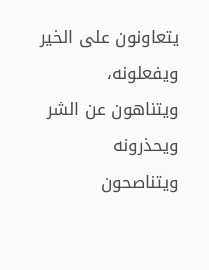يتعاونون على الخير ويفعلونه، ويتناهون عن الشر ويحذرونه ويتناصحون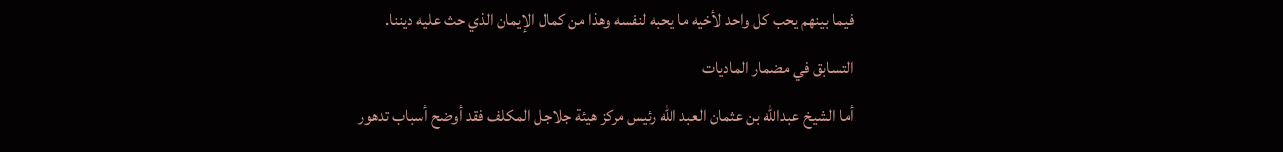فيما بينهم يحب كل واحد لأخيه ما يحبه لنفسه وهذا من كمال الإيمان الذي حث عليه ديننا.
التسابق في مضمار الماديات
أما الشيخ عبدالله بن عثمان العبد الله رئيس مركز هيئة جلاجل المكلف فقد أوضح أسباب تدهور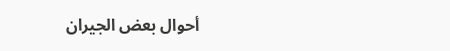أحوال بعض الجيران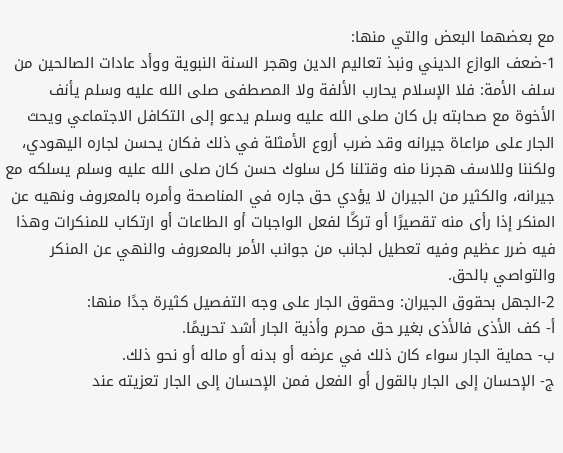مع بعضهما البعض والتي منها:
1-ضعف الوازع الديني ونبذ تعاليم الدين وهجر السنة النبوية ووأد عادات الصالحين من سلف الأمة: فلا الإسلام يحارب الألفة ولا المصطفى صلى الله عليه وسلم يأنف الأخوة مع صحابته بل كان صلى الله عليه وسلم يدعو إلى التكافل الاجتماعي ويحث الجار على مراعاة جيرانه وقد ضرب أروع الأمثلة في ذلك فكان يحسن لجاره اليهودي، ولكننا وللاسف هجرنا منه وقتلنا كل سلوك حسن كان صلى الله عليه وسلم يسلكه مع جيرانه، والكثير من الجيران لا يؤدي حق جاره في المناصحة وأمره بالمعروف ونهيه عن المنكر إذا رأى منه تقصيرًا أو تركًا لفعل الواجبات أو الطاعات أو ارتكاب للمنكرات وهذا فيه ضرر عظيم وفيه تعطيل لجانب من جوانب الأمر بالمعروف والنهي عن المنكر والتواصي بالحق.
2-الجهل بحقوق الجيران: وحقوق الجار على وجه التفصيل كثيرة جدًا منها:
أ- كف الأذى فالأذى بغير حق محرم وأذية الجار أشد تحريمًا.
ب- حماية الجار سواء كان ذلك في عرضه أو بدنه أو ماله أو نحو ذلك.
ج- الإحسان إلى الجار بالقول أو الفعل فمن الإحسان إلى الجار تعزيته عند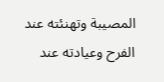المصيبة وتهنئته عند الفرح وعيادته عند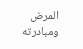المرض ومبادرته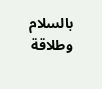بالسلام وطلاقة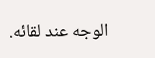الوجه عند لقائه.